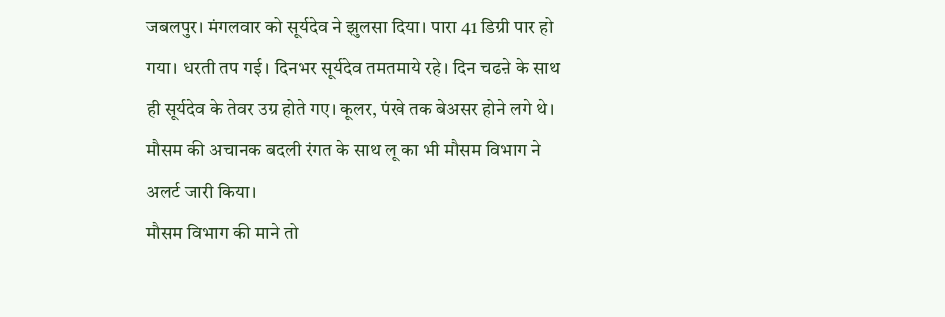जबलपुर। मंगलवार को सूर्यदेव ने झुलसा दिया। पारा 41 डिग्री पार हो गया। धरती तप गई। दिनभर सूर्यदेव तमतमाये रहे। दिन चढऩे के साथ ही सूर्यदेव के तेवर उग्र होते गए। कूलर, पंखे तक बेअसर होने लगे थे। मौसम की अचानक बदली रंगत के साथ लू का भी मौसम विभाग ने अलर्ट जारी किया।
मौसम विभाग की माने तो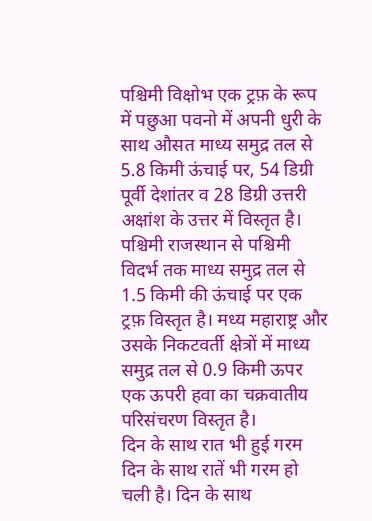पश्चिमी विक्षोभ एक ट्रफ़ के रूप में पछुआ पवनो में अपनी धुरी के साथ औसत माध्य समुद्र तल से 5.8 किमी ऊंचाई पर, 54 डिग्री पूर्वी देशांतर व 28 डिग्री उत्तरी अक्षांश के उत्तर में विस्तृत है। पश्चिमी राजस्थान से पश्चिमी विदर्भ तक माध्य समुद्र तल से 1.5 किमी की ऊंचाई पर एक ट्रफ़ विस्तृत है। मध्य महाराष्ट्र और उसके निकटवर्ती क्षेत्रों में माध्य समुद्र तल से 0.9 किमी ऊपर एक ऊपरी हवा का चक्रवातीय परिसंचरण विस्तृत है।
दिन के साथ रात भी हुई गरम
दिन के साथ रातें भी गरम हो चली है। दिन के साथ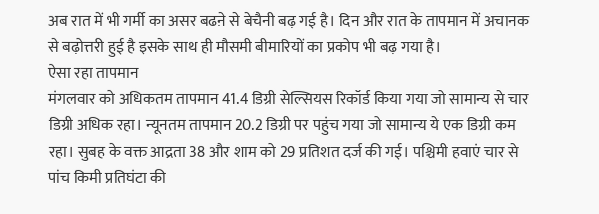अब रात में भी गर्मी का असर बढऩे से बेचैनी बढ़ गई है। दिन और रात के तापमान में अचानक से बढ़ोत्तरी हुई है इसके साथ ही मौसमी बीमारियों का प्रकोप भी बढ़ गया है।
ऐसा रहा तापमान
मंगलवार को अधिकतम तापमान 41.4 डिग्री सेल्सियस रिकॉर्ड किया गया जो सामान्य से चार डिग्री अधिक रहा। न्यूनतम तापमान 20.2 डिग्री पर पहुंच गया जो सामान्य ये एक डिग्री कम रहा। सुबह के वक्त आद्रता 38 और शाम को 29 प्रतिशत दर्ज की गई। पश्चिमी हवाएं चार से पांच किमी प्रतिघंटा की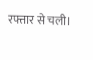रफ्तार से चली।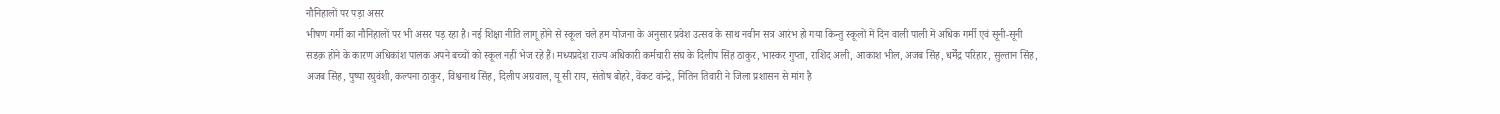नौनिहालों पर पड़ा असर
भीषण गर्मी का नौनिहालों पर भी असर पड़ रहा है। नई शिक्षा नीति लागू होने से स्कूल चले हम योजना के अनुसार प्रवेश उत्सव के साथ नवीन सत्र आरंभ हो गया किन्तु स्कूलों में दिन वाली पाली में अधिक गर्मी एवं सूनी-सूनी सडक़ होने के कारण अधिकांश पालक अपने बच्चों को स्कूल नहीं भेज रहे हैं। मध्यप्रदेश राज्य अधिकारी कर्मचारी संघ के दिलीप सिंह ठाकुर, भास्कर गुप्ता, राशिद अली, आकाश भील, अजब सिंह, धर्मेंद्र परिहार, सुल्तान सिंह, अजब सिंह, पुष्पा रघुवंशी, कल्पना ठाकुर, विश्वनाथ सिंह, दिलीप अग्रवाल, यू सी राय, संतोष बोहरे, वेंकट वांन्द्रे, नितिन तिवारी ने जिला प्रशासन से मांग है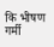कि भीषण गर्मी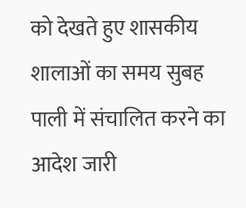को देखते हुए शासकीय शालाओं का समय सुबह पाली में संचालित करने का आदेश जारी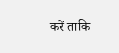करें ताकि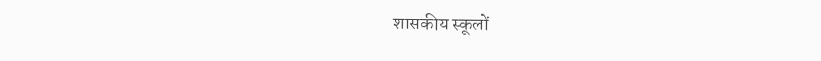शासकीय स्कूलों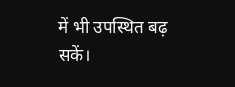में भी उपस्थित बढ़ सकें।